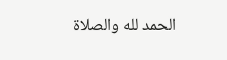الحمد لله والصلاة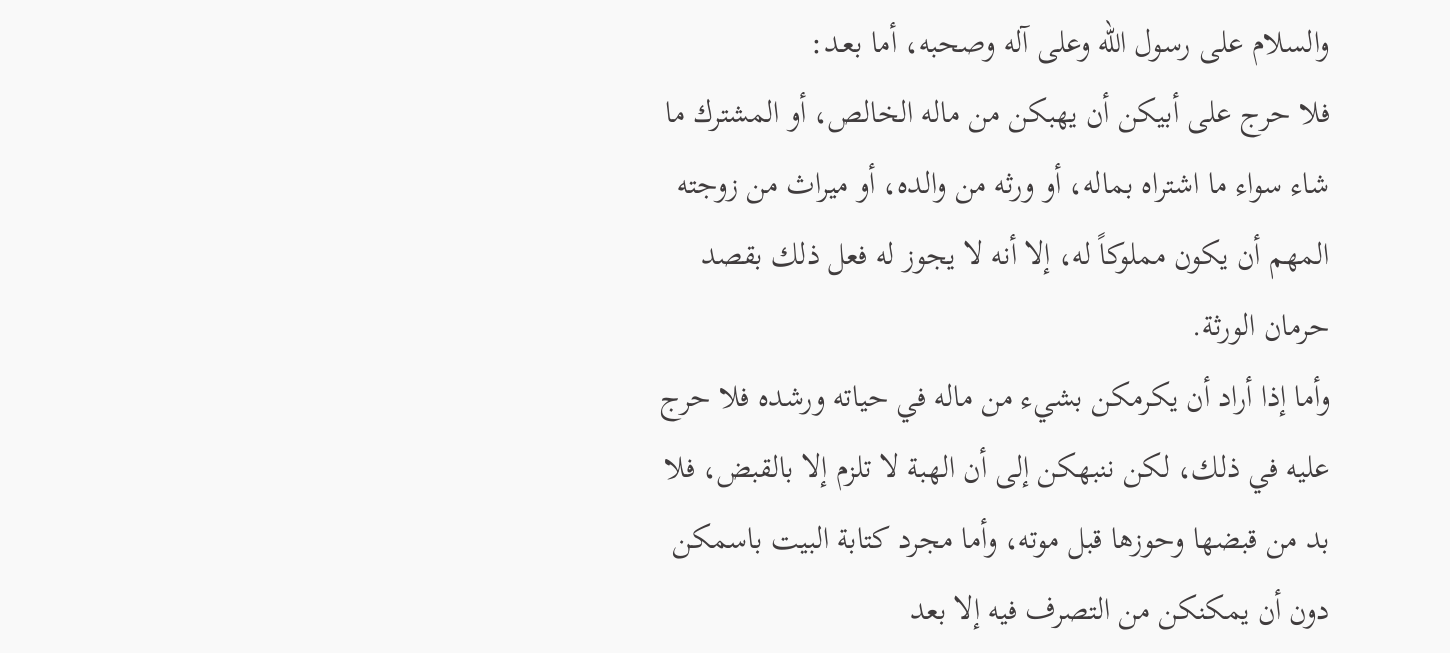والسلام على رسول الله وعلى آله وصحبه، أما بعـد:
فلا حرج على أبيكن أن يهبكن من ماله الخالص، أو المشترك ما شاء سواء ما اشتراه بماله، أو ورثه من والده، أو ميراث من زوجته المهم أن يكون مملوكاً له، إلا أنه لا يجوز له فعل ذلك بقصد حرمان الورثة.
وأما إذا أراد أن يكرمكن بشيء من ماله في حياته ورشده فلا حرج عليه في ذلك، لكن ننبهكن إلى أن الهبة لا تلزم إلا بالقبض، فلا بد من قبضها وحوزها قبل موته، وأما مجرد كتابة البيت باسمكن دون أن يمكنكن من التصرف فيه إلا بعد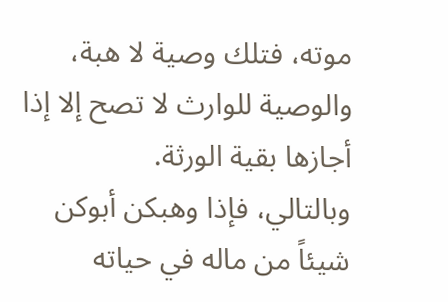موته، فتلك وصية لا هبة، والوصية للوارث لا تصح إلا إذا أجازها بقية الورثة.
وبالتالي، فإذا وهبكن أبوكن شيئاً من ماله في حياته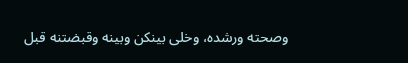وصحته ورشده، وخلى بينكن وبينه وقبضتنه قبل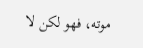موته، فهو لكن لا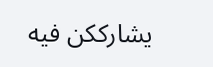يشارككن فيه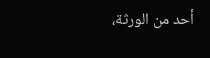أحد من الورثة،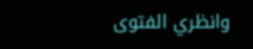وانظري الفتوى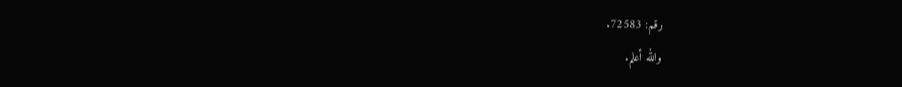رقم: 72583.
والله أعلم.